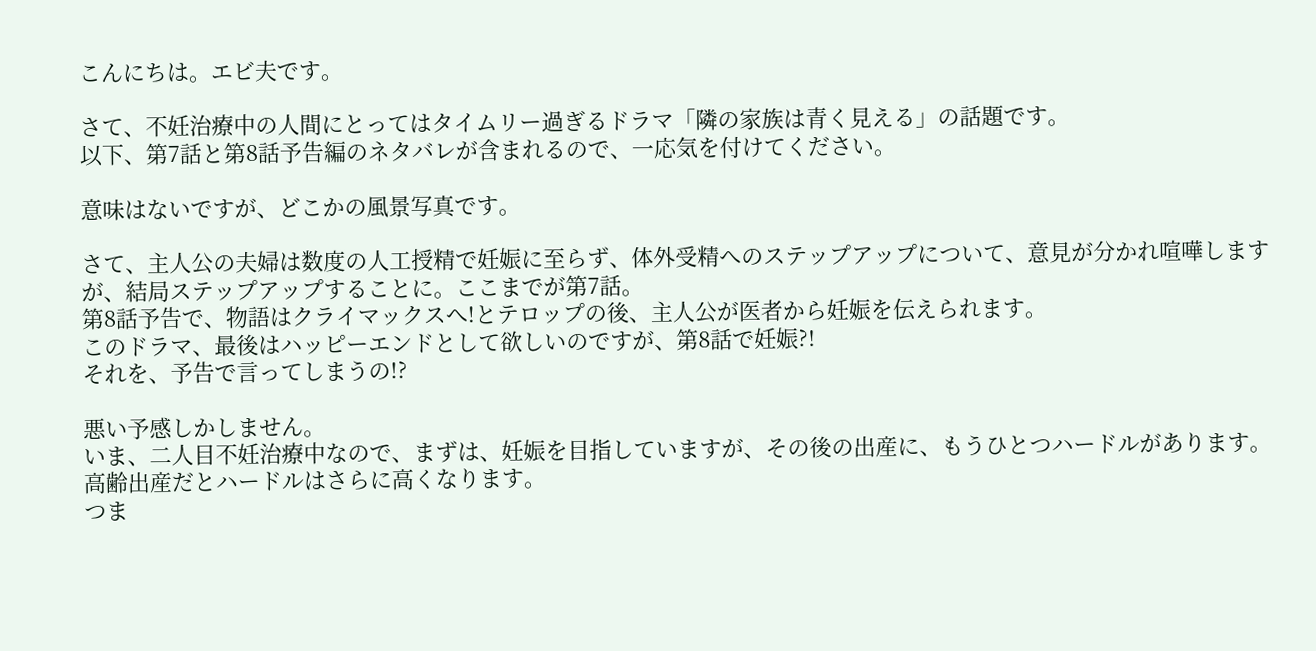こんにちは。エビ夫です。

さて、不妊治療中の人間にとってはタイムリー過ぎるドラマ「隣の家族は青く見える」の話題です。
以下、第7話と第8話予告編のネタバレが含まれるので、一応気を付けてください。

意味はないですが、どこかの風景写真です。

さて、主人公の夫婦は数度の人工授精で妊娠に至らず、体外受精へのステップアップについて、意見が分かれ喧嘩しますが、結局ステップアップすることに。ここまでが第7話。
第8話予告で、物語はクライマックスへ!とテロップの後、主人公が医者から妊娠を伝えられます。
このドラマ、最後はハッピーエンドとして欲しいのですが、第8話で妊娠?!
それを、予告で言ってしまうの!?

悪い予感しかしません。
いま、二人目不妊治療中なので、まずは、妊娠を目指していますが、その後の出産に、もうひとつハードルがあります。
高齢出産だとハードルはさらに高くなります。
つま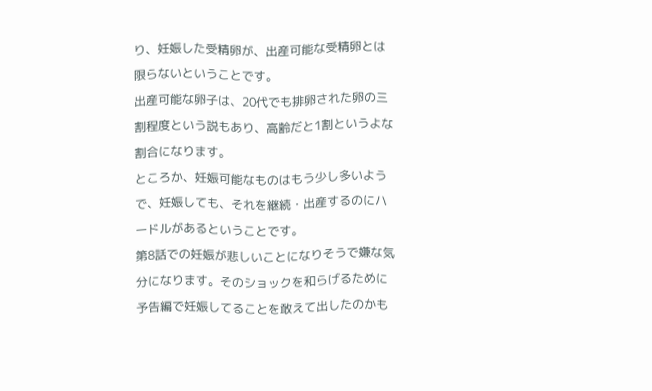り、妊娠した受精卵が、出産可能な受精卵とは限らないということです。
出産可能な卵子は、20代でも排卵された卵の三割程度という説もあり、高齢だと1割というよな割合になります。
ところか、妊娠可能なものはもう少し多いようで、妊娠しても、それを継続・出産するのにハードルがあるということです。
第8話での妊娠が悲しいことになりそうで嫌な気分になります。そのショックを和らげるために予告編で妊娠してることを敢えて出したのかも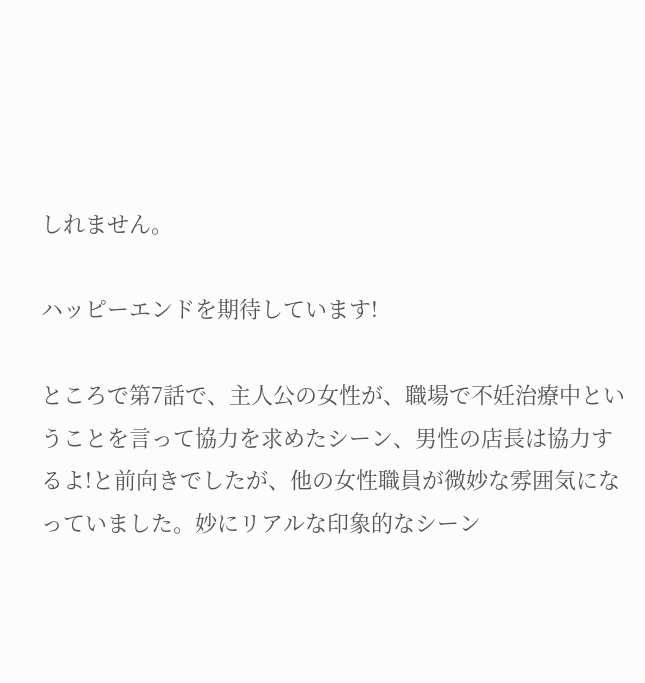しれません。

ハッピーエンドを期待しています!

ところで第7話で、主人公の女性が、職場で不妊治療中ということを言って協力を求めたシーン、男性の店長は協力するよ!と前向きでしたが、他の女性職員が微妙な雰囲気になっていました。妙にリアルな印象的なシーン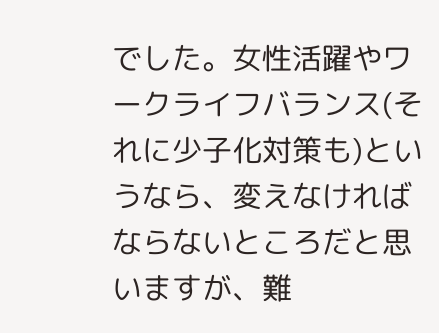でした。女性活躍やワークライフバランス(それに少子化対策も)というなら、変えなければならないところだと思いますが、難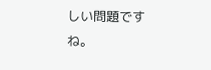しい問題ですね。